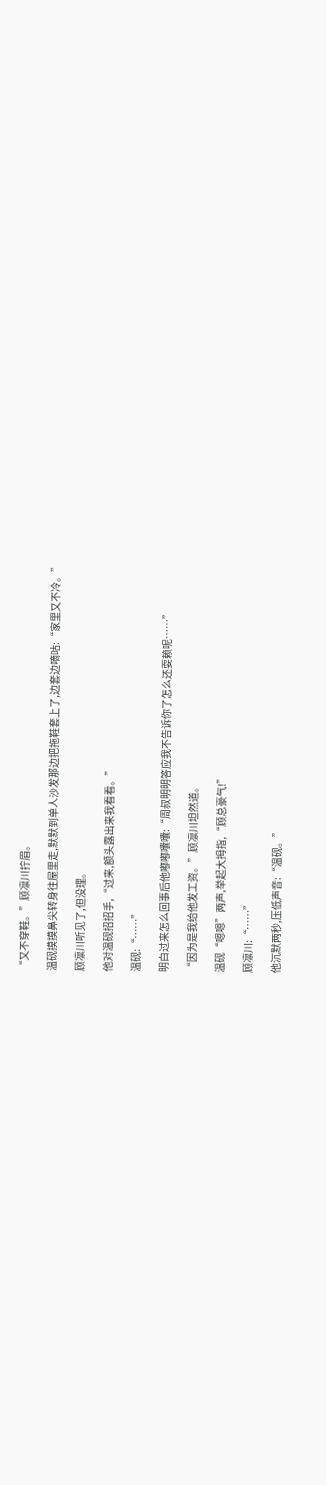“又不穿鞋。”顾凛川拧眉。

温砚摸摸鼻尖转身往屋里走,默默到单人沙发那边把拖鞋套上了,边套边嘀咕:“家里又不冷。”

顾凛川听见了,但没理。

他对温砚招招手,“过来,额头露出来我看看。”

温砚:“……”

明白过来怎么回事后他嘟嘟囔囔:“周叔明明答应我不告诉你了怎么还耍赖呢……”

“因为是我给他发工资。”顾凛川坦然道。

温砚“嗯嗯”两声,举起大拇指,“顾总豪气!”

顾凛川:“……”

他沉默两秒,压低声音:“温砚。”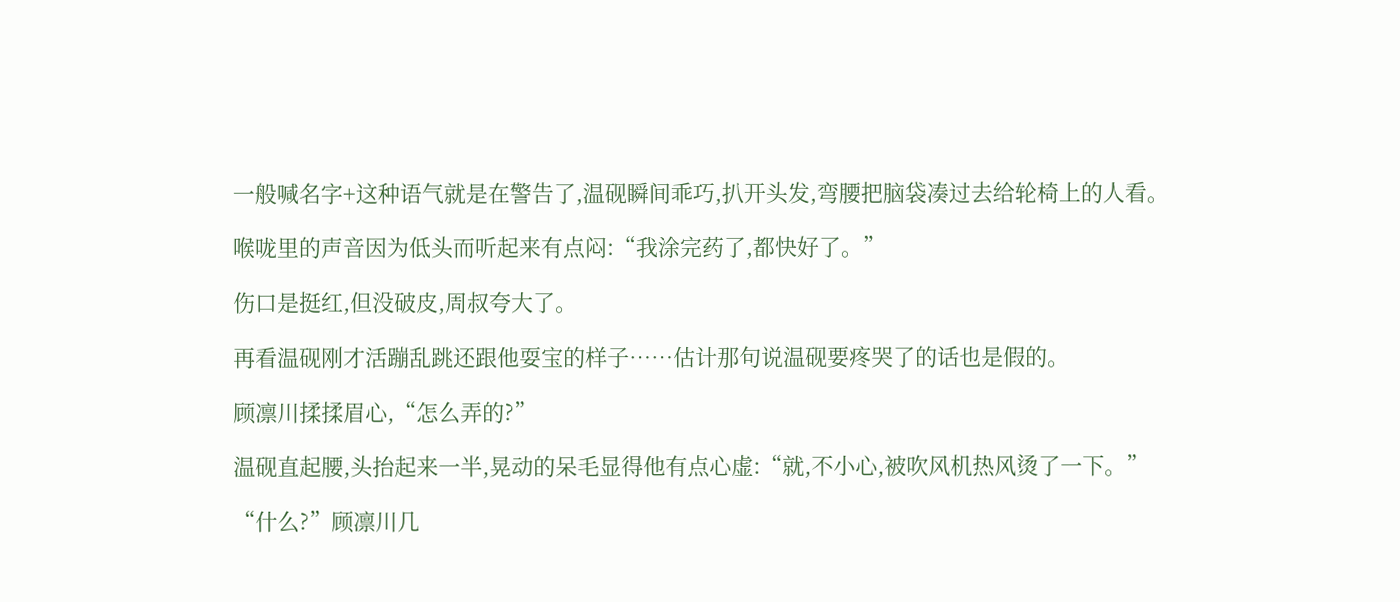一般喊名字+这种语气就是在警告了,温砚瞬间乖巧,扒开头发,弯腰把脑袋凑过去给轮椅上的人看。

喉咙里的声音因为低头而听起来有点闷:“我涂完药了,都快好了。”

伤口是挺红,但没破皮,周叔夸大了。

再看温砚刚才活蹦乱跳还跟他耍宝的样子……估计那句说温砚要疼哭了的话也是假的。

顾凛川揉揉眉心,“怎么弄的?”

温砚直起腰,头抬起来一半,晃动的呆毛显得他有点心虚:“就,不小心,被吹风机热风烫了一下。”

“什么?”顾凛川几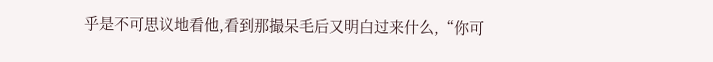乎是不可思议地看他,看到那撮呆毛后又明白过来什么,“你可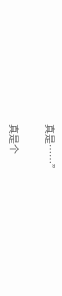真是……”

真是个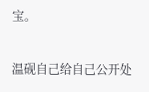宝。

温砚自己给自己公开处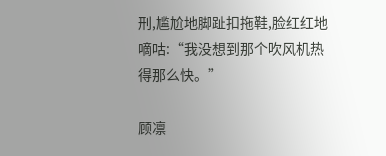刑,尴尬地脚趾扣拖鞋,脸红红地嘀咕:“我没想到那个吹风机热得那么快。”

顾凛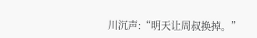川沉声:“明天让周叔换掉。”